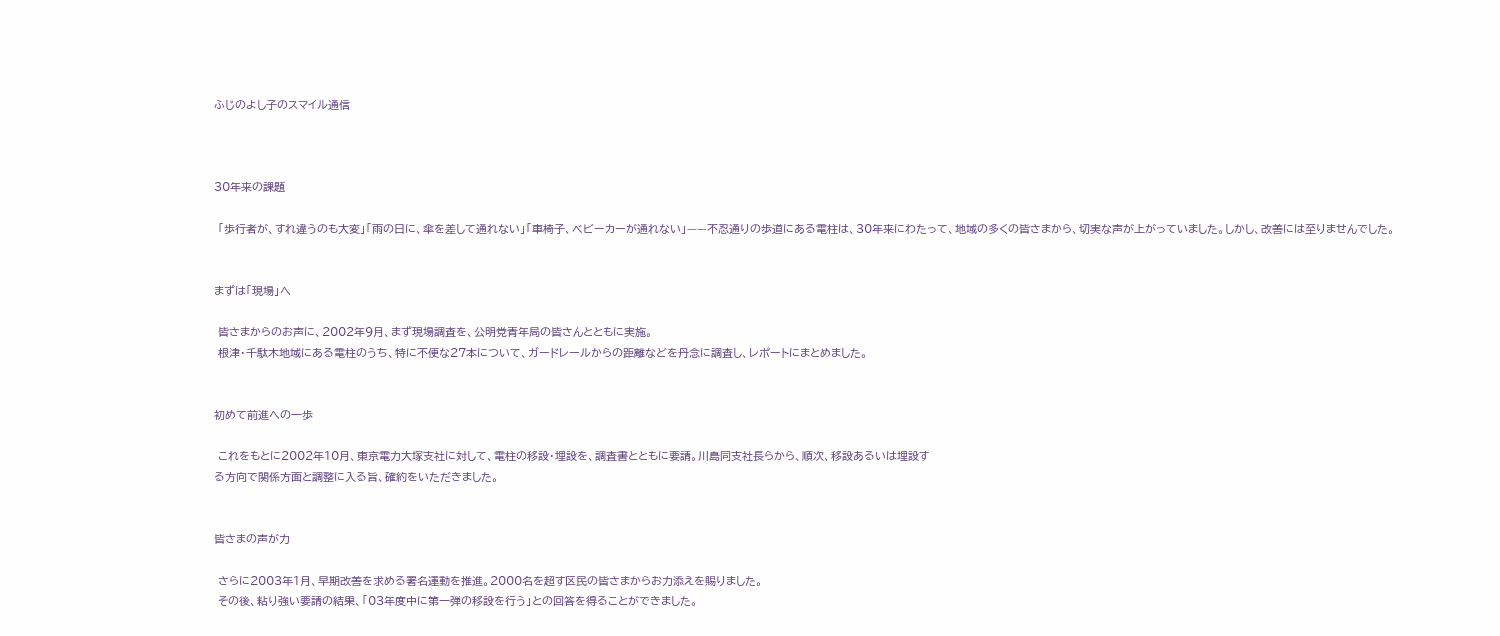ふじのよし子のスマイル通信



30年来の課題

 「歩行者が、すれ違うのも大変」「雨の日に、傘を差して通れない」「車椅子、ベビーカーが通れない」——不忍通りの歩道にある電柱は、30年来にわたって、地域の多くの皆さまから、切実な声が上がっていました。しかし、改善には至りませんでした。


まずは「現場」へ

 皆さまからのお声に、2002年9月、まず現場調査を、公明党青年局の皆さんとともに実施。
 根津・千駄木地域にある電柱のうち、特に不便な27本について、ガードレールからの距離などを丹念に調査し、レポートにまとめました。


初めて前進への一歩

 これをもとに2002年10月、東京電力大塚支社に対して、電柱の移設・埋設を、調査書とともに要請。川島同支社長らから、順次、移設あるいは埋設す
る方向で関係方面と調整に入る旨、確約をいただきました。


皆さまの声が力

 さらに2003年1月、早期改善を求める署名運動を推進。2000名を超す区民の皆さまからお力添えを賜りました。
 その後、粘り強い要請の結果、「03年度中に第一弾の移設を行う」との回答を得ることができました。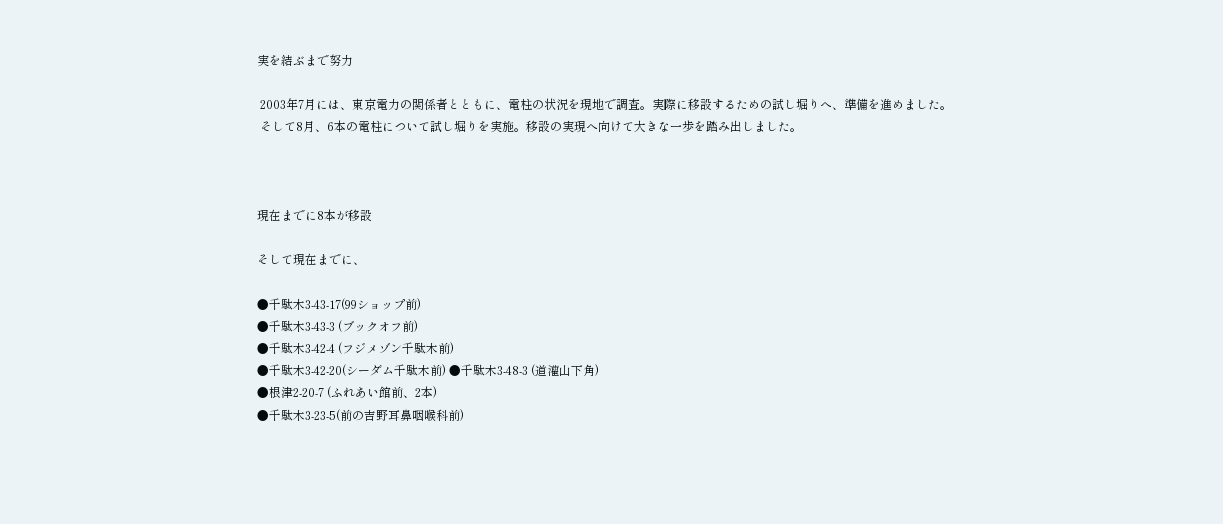実を結ぶまで努力

 2003年7月には、東京電力の関係者とともに、電柱の状況を現地で調査。実際に移設するための試し堀りへ、準備を進めました。
 そして8月、6本の電柱について試し堀りを実施。移設の実現へ向けて大きな一歩を踏み出しました。



現在までに8本が移設

そして現在までに、

●千駄木3-43-17(99ショップ前)
●千駄木3-43-3 (ブックオフ前)
●千駄木3-42-4 (フジメゾン千駄木前)
●千駄木3-42-20(シーダム千駄木前) ●千駄木3-48-3 (道灌山下角)
●根津2-20-7 (ふれあい館前、2本)
●千駄木3-23-5(前の吉野耳鼻咽喉科前)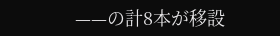——の計8本が移設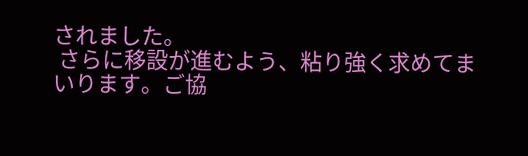されました。
 さらに移設が進むよう、粘り強く求めてまいります。ご協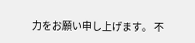力をお願い申し上げます。 不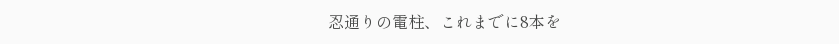忍通りの電柱、これまでに8本を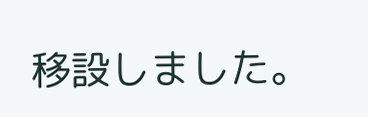移設しました。